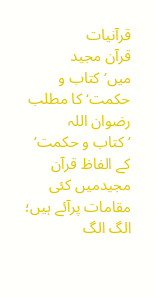قرآنیات
قرآن مجید میں’کتاب و حکمت‘ کا مطلب
رضوان اللہ
’کتاب و حکمت‘ کے الفاظ قرآن مجیدمیں کئی مقامات پرآئے ہیں؛ الگ الگ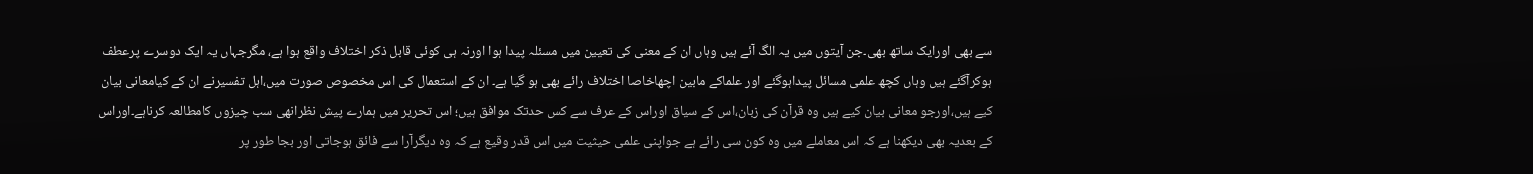سے بھی اورایک ساتھ بھی۔جن آیتوں میں یہ الگ آئے ہیں وہاں ان کے معنی کی تعیین میں مسئلہ پیدا ہوا اورنہ ہی کوئی قابل ذکر اختلاف واقع ہوا ہے، مگرجہاں یہ ایک دوسرے پرعطف ہوکرآگئے ہیں وہاں کچھ علمی مسائل پیداہوگئے اور علماکے مابین اچھاخاصا اختلاف رائے بھی ہو گیا ہے۔ ان کے استعمال کی اس مخصوص صورت میں،اہل تفسیرنے ان کے کیامعانی بیان کیے ہیں،اورجو معانی بیان کیے ہیں وہ قرآن کی زبان،اس کے سیاق اوراس کے عرف سے کس حدتک موافق ہیں؛ اس تحریر میں ہمارے پیش نظرانھی سب چیزوں کامطالعہ کرناہے۔اوراس کے بعدیہ بھی دیکھنا ہے کہ اس معاملے میں وہ کون سی رائے ہے جواپنی علمی حیثیت میں اس قدر وقیع ہے کہ وہ دیگرآرا سے فائق ہوجاتی اور بجا طور پر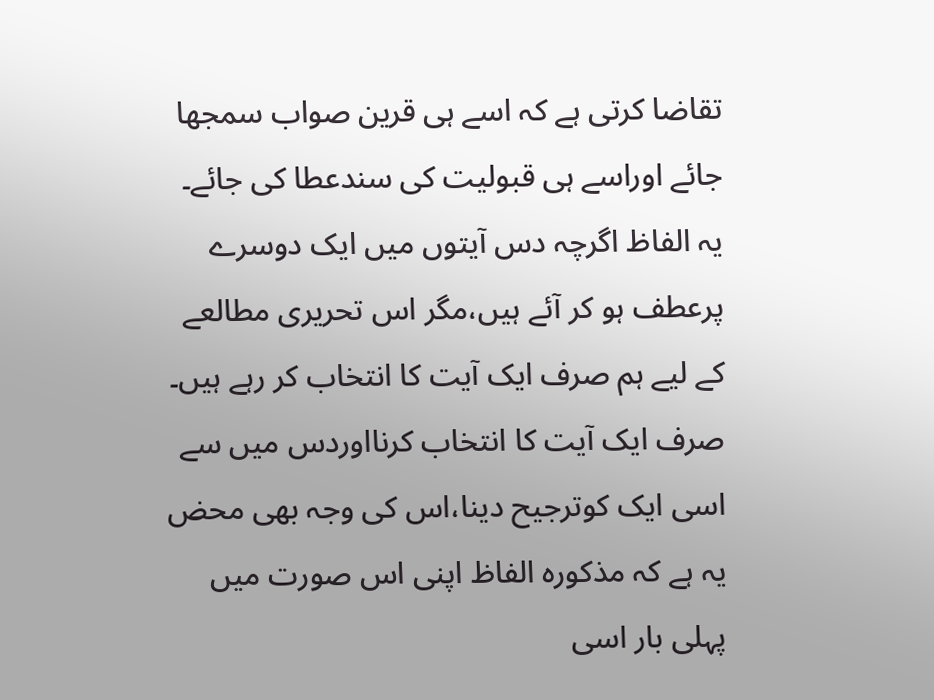تقاضا کرتی ہے کہ اسے ہی قرین صواب سمجھا جائے اوراسے ہی قبولیت کی سندعطا کی جائے۔
یہ الفاظ اگرچہ دس آیتوں میں ایک دوسرے پرعطف ہو کر آئے ہیں،مگر اس تحریری مطالعے کے لیے ہم صرف ایک آیت کا انتخاب کر رہے ہیں۔ صرف ایک آیت کا انتخاب کرنااوردس میں سے اسی ایک کوترجیح دینا،اس کی وجہ بھی محض یہ ہے کہ مذکورہ الفاظ اپنی اس صورت میں پہلی بار اسی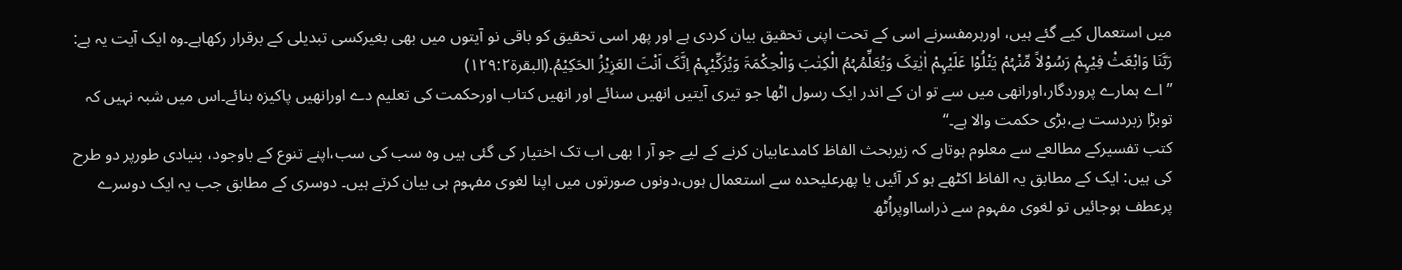میں استعمال کیے گئے ہیں، اورہرمفسرنے اسی کے تحت اپنی تحقیق بیان کردی ہے اور پھر اسی تحقیق کو باقی نو آیتوں میں بھی بغیرکسی تبدیلی کے برقرار رکھاہے۔وہ ایک آیت یہ ہے:
رَبَّنَا وَابْعَثْ فِیْہِمْ رَسُوْلاً مِّنْہُمْ یَتْلُوْا عَلَیْہِمْ اٰیٰتِکَ وَیُعَلِّمُہُمُ الْکِتٰبَ وَالْحِکْمَۃَ وَیُزَکِّیْہِمْ اِنَّکَ اَنْتَ العَزِیْزُ الحَکِیْمُ.(البقرۃ۱۲۹:۲)
’’اے ہمارے پروردگار،اورانھی میں سے تو ان کے اندر ایک رسول اٹھا جو تیری آیتیں انھیں سنائے اور انھیں کتاب اورحکمت کی تعلیم دے اورانھیں پاکیزہ بنائے۔اس میں شبہ نہیں کہ توبڑا زبردست ہے،بڑی حکمت والا ہے۔‘‘
کتب تفسیرکے مطالعے سے معلوم ہوتاہے کہ زیربحث الفاظ کامدعابیان کرنے کے لیے جو آر ا بھی اب تک اختیار کی گئی ہیں وہ سب کی سب،اپنے تنوع کے باوجود، بنیادی طورپر دو طرح کی ہیں: ایک کے مطابق یہ الفاظ اکٹھے ہو کر آئیں یا پھرعلیحدہ سے استعمال ہوں،دونوں صورتوں میں اپنا لغوی مفہوم ہی بیان کرتے ہیں۔ دوسری کے مطابق جب یہ ایک دوسرے پرعطف ہوجائیں تو لغوی مفہوم سے ذراسااوپراُٹھ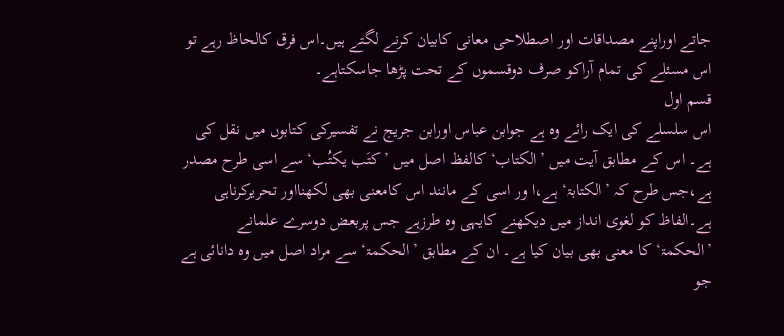جاتے اوراپنے مصداقات اور اصطلاحی معانی کابیان کرنے لگتے ہیں۔اس فرق کالحاظ رہے تو اس مسئلے کی تمام آراکو صرف دوقسموں کے تحت پڑھا جاسکتاہے۔
قسم اول
اس سلسلے کی ایک رائے وہ ہے جوابن عباس اورابن جریج نے تفسیرکی کتابوں میں نقل کی ہے۔ اس کے مطابق آیت میں ’الکتاب‘ کالفظ اصل میں ’کتَب یکتُب‘ سے اسی طرح مصدر ہے،جس طرح کہ ’الکتابۃ‘ ہے،ا ور اسی کے مانند اس کامعنی بھی لکھنااور تحریرکرناہی ہے۔الفاظ کو لغوی انداز میں دیکھنے کایہی وہ طرزہے جس پربعض دوسرے علمانے ’الحکمۃ‘ کا معنی بھی بیان کیا ہے۔ ان کے مطابق ’الحکمۃ‘ سے مراد اصل میں وہ دانائی ہے جو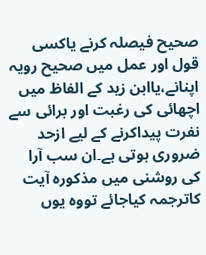صحیح فیصلہ کرنے یاکسی قول اور عمل میں صحیح رویہ اپنانے،یاابن زید کے الفاظ میں اچھائی کی رغبت اور برائی سے نفرت پیداکرنے کے لیے ازحد ضروری ہوتی ہے۔ان سب آرا کی روشنی میں مذکورہ آیت کاترجمہ کیاجائے تووہ یوں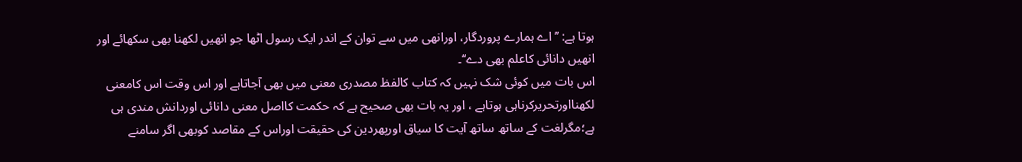ہوتا ہے: ’’اے ہمارے پروردگار، اورانھی میں سے توان کے اندر ایک رسول اٹھا جو انھیں لکھنا بھی سکھائے اور انھیں دانائی کاعلم بھی دے‘‘۔
اس بات میں کوئی شک نہیں کہ کتاب کالفظ مصدری معنی میں بھی آجاتاہے اور اس وقت اس کامعنی لکھنااورتحریرکرناہی ہوتاہے ، اور یہ بات بھی صحیح ہے کہ حکمت کااصل معنی دانائی اوردانش مندی ہی ہے؛مگرلغت کے ساتھ ساتھ آیت کا سیاق اورپھردین کی حقیقت اوراس کے مقاصد کوبھی اگر سامنے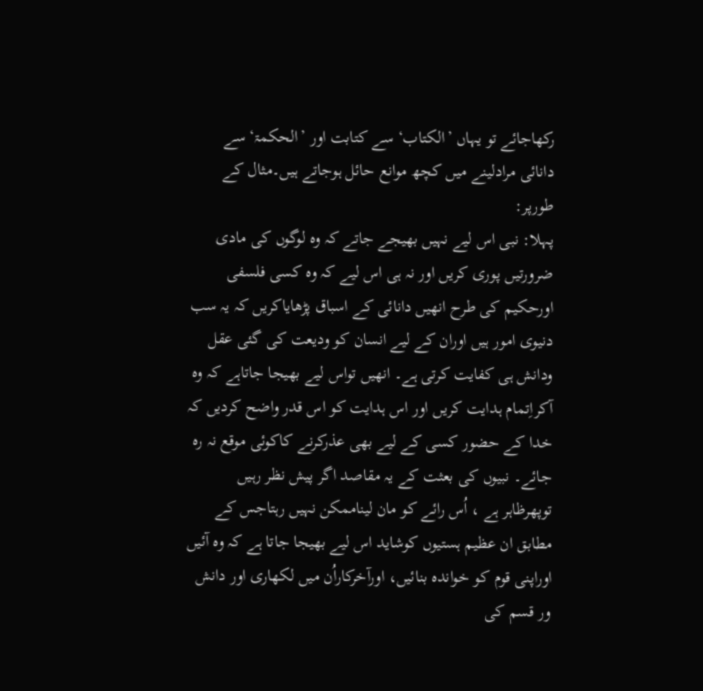رکھاجائے تو یہاں ’الکتاب‘ سے کتابت اور ’الحکمۃ‘ سے دانائی مرادلینے میں کچھ موانع حائل ہوجاتے ہیں۔مثال کے طورپر:
پہلا: نبی اس لیے نہیں بھیجے جاتے کہ وہ لوگوں کی مادی ضرورتیں پوری کریں اور نہ ہی اس لیے کہ وہ کسی فلسفی اورحکیم کی طرح انھیں دانائی کے اسباق پڑھایاکریں کہ یہ سب دنیوی امور ہیں اوران کے لیے انسان کو ودیعت کی گئی عقل ودانش ہی کفایت کرتی ہے۔ انھیں تواس لیے بھیجا جاتاہے کہ وہ آکراِتمام ہدایت کریں اور اس ہدایت کو اس قدر واضح کردیں کہ خدا کے حضور کسی کے لیے بھی عذرکرنے کاکوئی موقع نہ رہ جائے۔ نبیوں کی بعثت کے یہ مقاصد اگر پیش نظر رہیں توپھرظاہر ہے ، اُس رائے کو مان لیناممکن نہیں رہتاجس کے مطابق ان عظیم ہستیوں کوشاید اس لیے بھیجا جاتا ہے کہ وہ آئیں اوراپنی قوم کو خواندہ بنائیں، اورآخرکاراُن میں لکھاری اور دانش ور قسم کی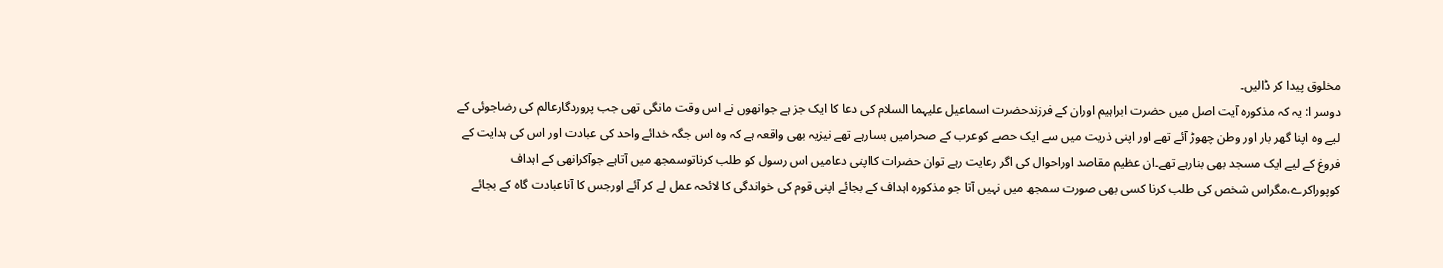مخلوق پیدا کر ڈالیں۔
دوسر ا: یہ کہ مذکورہ آیت اصل میں حضرت ابراہیم اوران کے فرزندحضرت اسماعیل علیہما السلام کی دعا کا ایک جز ہے جوانھوں نے اس وقت مانگی تھی جب پروردگارعالم کی رضاجوئی کے لیے وہ اپنا گھر بار اور وطن چھوڑ آئے تھے اور اپنی ذریت میں سے ایک حصے کوعرب کے صحرامیں بسارہے تھے نیزیہ بھی واقعہ ہے کہ وہ اس جگہ خدائے واحد کی عبادت اور اس کی ہدایت کے فروغ کے لیے ایک مسجد بھی بنارہے تھے۔ان عظیم مقاصد اوراحوال کی اگر رعایت رہے توان حضرات کااپنی دعامیں اس رسول کو طلب کرناتوسمجھ میں آتاہے جوآکرانھی کے اہداف کوپوراکرے،مگراس شخص کی طلب کرنا کسی بھی صورت سمجھ میں نہیں آتا جو مذکورہ اہداف کے بجائے اپنی قوم کی خواندگی کا لائحہ عمل لے کر آئے اورجس کا آناعبادت گاہ کے بجائے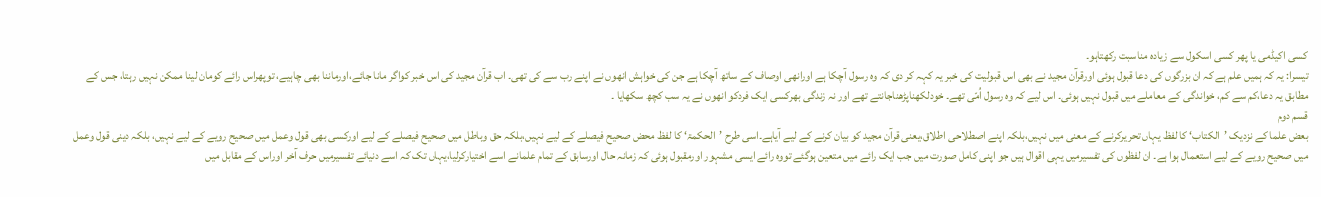کسی اکیڈمی یا پھر کسی اسکول سے زیادہ مناسبت رکھتاہو۔
تیسرا: یہ کہ ہمیں علم ہے کہ ان بزرگوں کی دعا قبول ہوئی اورقرآن مجید نے بھی اس قبولیت کی خبر یہ کہہ کر دی کہ وہ رسول آچکا ہے اورانھی اوصاف کے ساتھ آچکا ہے جن کی خواہش انھوں نے اپنے رب سے کی تھی۔ اب قرآن مجید کی اس خبر کواگر مانا جائے،اورماننا بھی چاہیے، توپھراس رائے کومان لینا ممکن نہیں رہتا، جس کے مطابق یہ دعا،کم سے کم، خواندگی کے معاملے میں قبول نہیں ہوئی۔ اس لیے کہ وہ رسول اُمّی تھے۔ خودلکھناپڑھناجانتے تھے اور نہ زندگی بھرکسی ایک فردکو انھوں نے یہ سب کچھ سکھایا ۔
قسم دوم
بعض علما کے نزدیک ’الکتاب‘ کا لفظ یہاں تحریرکرنے کے معنی میں نہیں،بلکہ اپنے اصطلاحی اطلاق،یعنی قرآن مجید کو بیان کرنے کے لیے آیاہے۔اسی طرح ’الحکمۃ‘ کا لفظ محض صحیح فیصلے کے لیے نہیں،بلکہ حق وباطل میں صحیح فیصلے کے لیے اورکسی بھی قول وعمل میں صحیح رویے کے لیے نہیں، بلکہ دینی قول وعمل میں صحیح رویے کے لیے استعمال ہوا ہے۔ ان لفظوں کی تفسیرمیں یہی اقوال ہیں جو اپنی کامل صورت میں جب ایک رائے میں متعین ہوگئے تووہ رائے ایسی مشہور اورمقبول ہوئی کہ زمانہ حال اورسابق کے تمام علمانے اسے اختیارکرلیا،یہاں تک کہ اسے دنیائے تفسیرمیں حرف آخر اوراس کے مقابل میں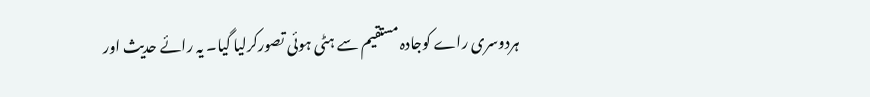ہردوسری راے کوجادہ مستقیم سے ہٹی ہوئی تصورکرلیا گیا۔ یہ رائے حدیث اور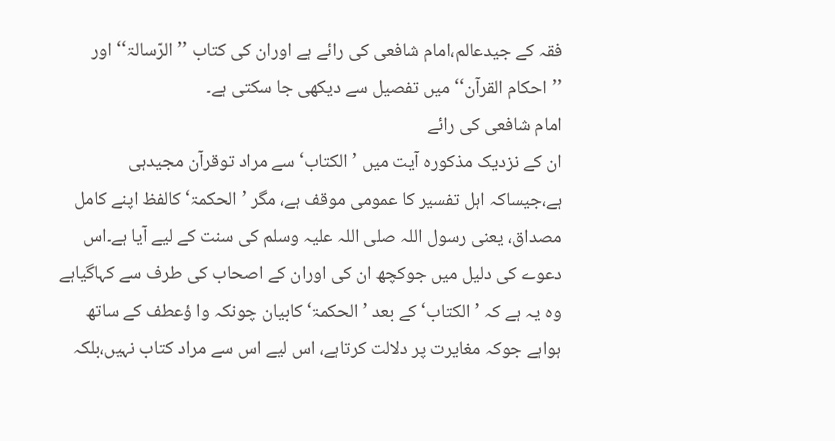فقہ کے جیدعالم،امام شافعی کی رائے ہے اوران کی کتاب ’’الرّسالۃ‘‘ اور ’’احکام القرآن‘‘ میں تفصیل سے دیکھی جا سکتی ہے۔
امام شافعی کی رائے
ان کے نزدیک مذکورہ آیت میں ’الکتاب‘ سے مراد توقرآن مجیدہی ہے،جیساکہ اہل تفسیر کا عمومی موقف ہے، مگر ’الحکمۃ‘ کالفظ اپنے کامل مصداق، یعنی رسول اللہ صلی اللہ علیہ وسلم کی سنت کے لیے آیا ہے۔اس دعوے کی دلیل میں جوکچھ ان کی اوران کے اصحاب کی طرف سے کہاگیاہے وہ یہ ہے کہ ’الکتاب‘ کے بعد ’الحکمۃ‘ کابیان چونکہ وا ؤعطف کے ساتھ ہواہے جوکہ مغایرت پر دلالت کرتاہے، اس لیے اس سے مراد کتاب نہیں،بلکہ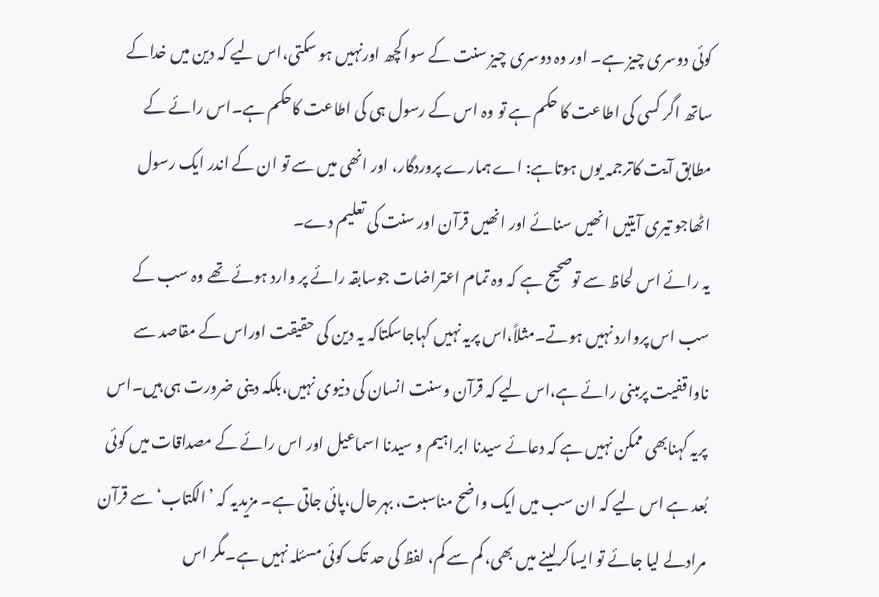کوئی دوسری چیز ہے۔ اور وہ دوسری چیز سنت کے سواکچھ اورنہیں ہو سکتی،اس لیے کہ دین میں خداکے ساتھ اگر کسی کی اطاعت کا حکم ہے تو وہ اس کے رسول ہی کی اطاعت کاحکم ہے۔اس رائے کے مطابق آیت کاترجمہ یوں ہوتاہے: اے ہمارے پروردگار، اور انھی میں سے تو ان کے اندر ایک رسول اٹھاجو تیری آیتیں انھیں سنائے اور انھیں قرآن اور سنت کی تعلیم دے۔
یہ رائے اس لحاظ سے توصحیح ہے کہ وہ تمام اعتراضات جوسابقہ رائے پر وارد ہوئے تھے وہ سب کے سب اس پروارد نہیں ہوتے۔مثلاً،اس پریہ نہیں کہاجاسکتاکہ یہ دین کی حقیقت اوراس کے مقاصد سے ناواقفیت پرمبنی رائے ہے،اس لیے کہ قرآن وسنت انسان کی دنیوی نہیں،بلکہ دینی ضرورت ہی ہیں۔اس پریہ کہنابھی ممکن نہیں ہے کہ دعائے سیدنا ابراہیم و سیدنا اسماعیل اور اس رائے کے مصداقات میں کوئی بُعد ہے اس لیے کہ ان سب میں ایک واضح مناسبت، بہرحال،پائی جاتی ہے۔ مزیدیہ کہ ’الکتاب‘ سے قرآن مرادلے لیا جائے تو ایساکرلینے میں بھی، کم سے کم، لفظ کی حد تک کوئی مسئلہ نہیں ہے۔مگر اس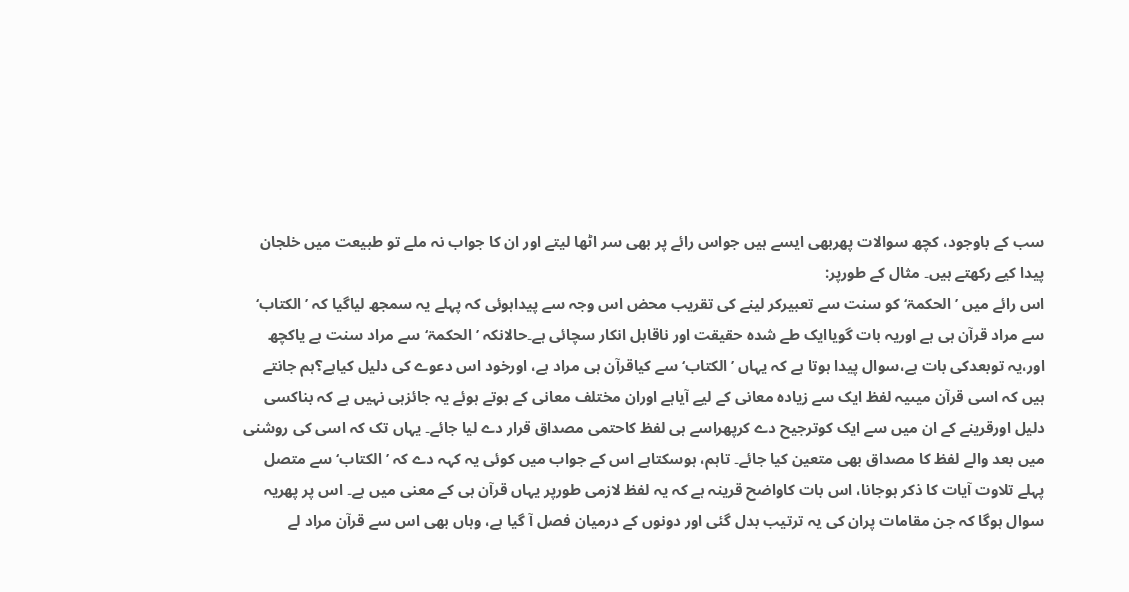سب کے باوجود، کچھ سوالات پھربھی ایسے ہیں جواس رائے پر بھی سر اٹھا لیتے اور ان کا جواب نہ ملے تو طبیعت میں خلجان پیدا کیے رکھتے ہیں۔ مثال کے طورپر:
اس رائے میں ’الحکمۃ‘ کو سنت سے تعبیرکر لینے کی تقریب محض اس وجہ سے پیداہوئی کہ پہلے یہ سمجھ لیاگیا کہ ’الکتاب‘ سے مراد قرآن ہی ہے اوریہ بات گویاایک طے شدہ حقیقت اور ناقابل انکار سچائی ہے۔حالانکہ ’الحکمۃ‘ سے مراد سنت ہے یاکچھ اور،یہ توبعدکی بات ہے،سوال پیدا ہوتا ہے کہ یہاں ’الکتاب‘ سے کیاقرآن ہی مراد ہے، اورخود اس دعوے کی دلیل کیاہے؟ہم جانتے ہیں کہ اسی قرآن میںیہ لفظ ایک سے زیادہ معانی کے لیے آیاہے اوران مختلف معانی کے ہوتے ہوئے یہ جائزہی نہیں ہے کہ بناکسی دلیل اورقرینے کے ان میں سے ایک کوترجیح دے کرپھراسے ہی لفظ کاحتمی مصداق قرار دے لیا جائے۔ یہاں تک کہ اسی کی روشنی میں بعد والے لفظ کا مصداق بھی متعین کیا جائے۔ تاہم، ہوسکتاہے اس کے جواب میں کوئی یہ کہہ دے کہ ’الکتاب‘ سے متصل پہلے تلاوت آیات کا ذکر ہوجانا، اس بات کاواضح قرینہ ہے کہ یہ لفظ لازمی طورپر یہاں قرآن ہی کے معنی میں ہے۔ اس پر پھریہ سوال ہوگا کہ جن مقامات پران کی یہ ترتیب بدل گئی اور دونوں کے درمیان فصل آ گیا ہے، وہاں بھی اس سے قرآن مراد لے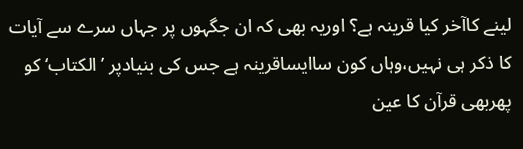لینے کاآخر کیا قرینہ ہے؟ اوریہ بھی کہ ان جگہوں پر جہاں سرے سے آیات کا ذکر ہی نہیں،وہاں کون ساایساقرینہ ہے جس کی بنیادپر ’الکتاب‘ کو پھربھی قرآن کا عین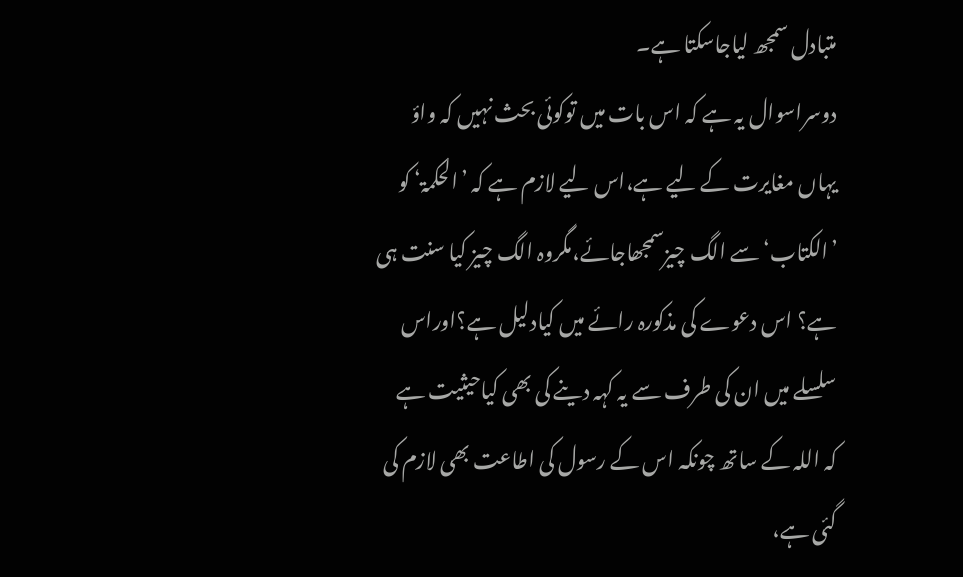متبادل سمجھ لیاجاسکتا ہے۔
دوسراسوال یہ ہے کہ اس بات میں توکوئی بحث نہیں کہ واؤ یہاں مغایرت کے لیے ہے،اس لیے لازم ہے کہ ’الحکمۃ‘ کو ’الکتاب‘ سے الگ چیزسمجھاجائے،مگروہ الگ چیز کیا سنت ہی ہے؟ اس دعوے کی مذکورہ رائے میں کیادلیل ہے؟اوراس سلسلے میں ان کی طرف سے یہ کہہ دینے کی بھی کیاحیثیت ہے کہ اللہ کے ساتھ چونکہ اس کے رسول کی اطاعت بھی لازم کی گئی ہے،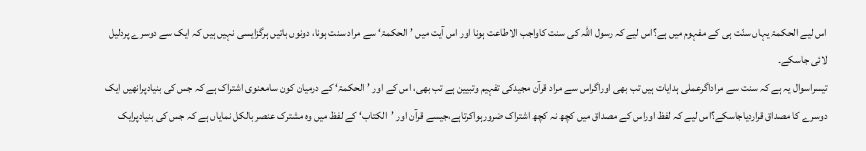اس لیے الحکمۃ یہاں سنّت ہی کے مفہوم میں ہے؟اس لیے کہ رسول اللہ کی سنت کاواجب الاطاعت ہونا اور اس آیت میں ’الحکمۃ‘ سے مراد سنت ہونا، دونوں باتیں ہرگزایسی نہیں ہیں کہ ایک سے دوسرے پردلیل لائی جاسکے۔
تیسراسوال یہ ہے کہ سنت سے مراداگرعملی ہدایات ہیں تب بھی اوراگراس سے مراد قرآن مجیدکی تفہیم وتبیین ہے تب بھی، اس کے اور ’الحکمۃ‘ کے درمیان کون سامعنوی اشتراک ہے کہ جس کی بنیادپرانھیں ایک دوسرے کا مصداق قراردیاجاسکے؟اس لیے کہ لفظ اوراس کے مصداق میں کچھ نہ کچھ اشتراک ضرورہواکرتاہے،جیسے قرآن اور ’الکتاب‘ کے لفظ میں وہ مشترک عنصر بالکل نمایاں ہے کہ جس کی بنیادپرایک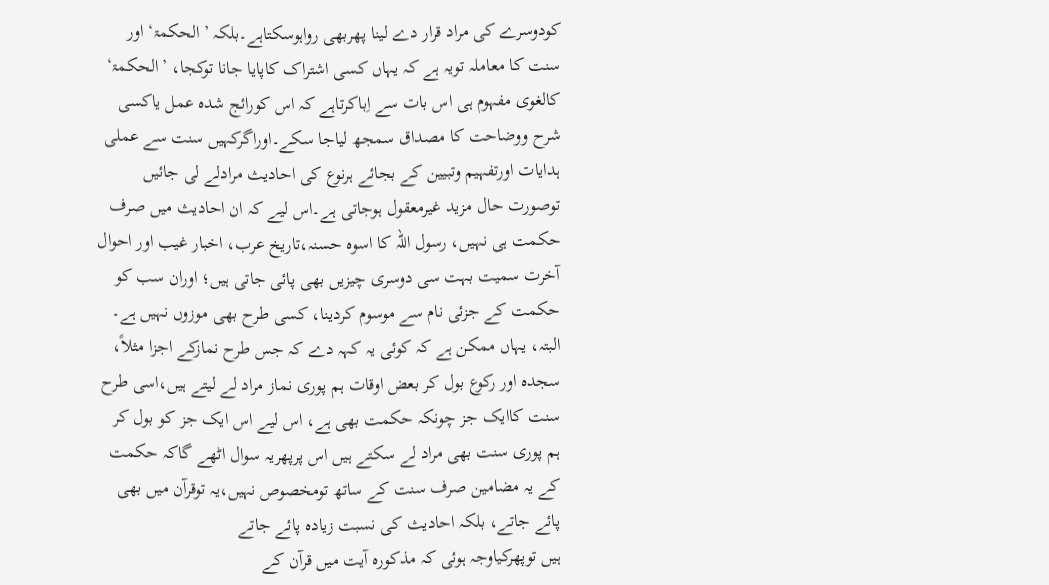کودوسرے کی مراد قرار دے لینا پھربھی رواہوسکتاہے۔بلکہ ’الحکمۃ‘ اور سنت کا معاملہ تویہ ہے کہ یہاں کسی اشتراک کاپایا جانا توکجا، ’الحکمۃ‘ کالغوی مفہوم ہی اس بات سے اِباکرتاہے کہ اس کورائج شدہ عمل یاکسی شرح ووضاحت کا مصداق سمجھ لیاجا سکے۔اوراگرکہیں سنت سے عملی ہدایات اورتفہیم وتبیین کے بجائے ہرنوع کی احادیث مرادلے لی جائیں توصورت حال مزید غیرمعقول ہوجاتی ہے۔اس لیے کہ ان احادیث میں صرف حکمت ہی نہیں، رسول اللہ کا اسوہ حسنہ،تاریخ عرب، اخبار غیب اور احوال آخرت سمیت بہت سی دوسری چیزیں بھی پائی جاتی ہیں؛ اوران سب کو حکمت کے جزئی نام سے موسوم کردینا، کسی طرح بھی موزوں نہیں ہے۔ البتہ، یہاں ممکن ہے کہ کوئی یہ کہہ دے کہ جس طرح نمازکے اجزا مثلاً، سجدہ اور رکوع بول کر بعض اوقات ہم پوری نماز مراد لے لیتے ہیں،اسی طرح سنت کاایک جز چونکہ حکمت بھی ہے، اس لیے اس ایک جز کو بول کر ہم پوری سنت بھی مراد لے سکتے ہیں اس پرپھریہ سوال اٹھے گاکہ حکمت کے یہ مضامین صرف سنت کے ساتھ تومخصوص نہیں،یہ توقرآن میں بھی پائے جاتے، بلکہ احادیث کی نسبت زیادہ پائے جاتے
ہیں توپھرکیاوجہ ہوئی کہ مذکورہ آیت میں قرآن کے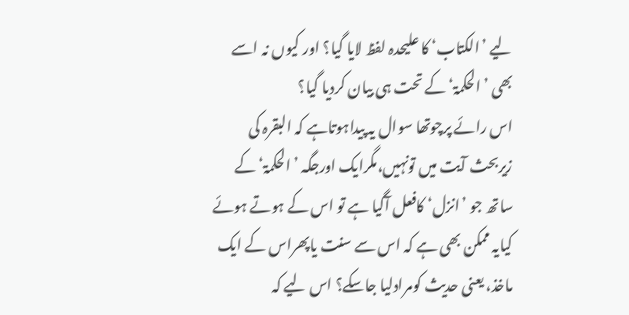لیے ’الکتاب‘ کا علیحدہ لفظ لایا گیا؟ اور کیوں نہ اسے بھی ’الحکمۃ‘ کے تحت ہی بیان کردیا گیا؟
اس رائے پرچوتھا سوال یہ پیداہوتاہے کہ البقرہ کی زیربحث آیت میں تونہیں،مگرایک اورجگہ ’الحکمۃ‘ کے ساتھ جو ’انزل‘ کافعل آگیا ہے تو اس کے ہوتے ہوئے کیایہ ممکن بھی ہے کہ اس سے سنت یاپھراس کے ایک ماخذ، یعنی حدیث کومرادلیا جاسکے؟ اس لیے کہ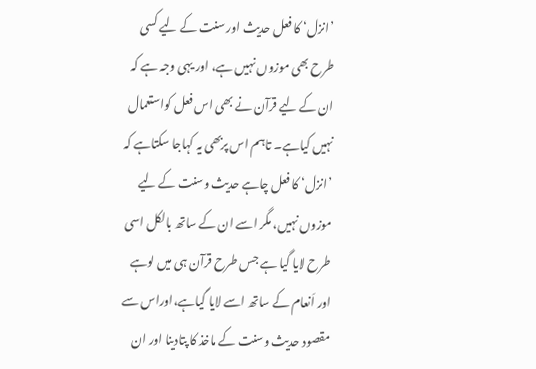’انزل‘ کا فعل حدیث اور سنت کے لیے کسی طرح بھی موزوں نہیں ہے، اور یہی وجہ ہے کہ ان کے لیے قرآن نے بھی اس فعل کواستعمال نہیں کیاہے۔ تاہم اس پربھی یہ کہاجا سکتاہے کہ ’انزل‘ کا فعل چاہے حدیث وسنت کے لیے موزوں نہیں، مگر اسے ان کے ساتھ بالکل اسی طرح لایا گیا ہے جس طرح قرآن ہی میں لوہے اور اَنعام کے ساتھ اسے لایا گیاہے،اوراس سے مقصود حدیث وسنت کے ماخذ کا پتادینا اور ان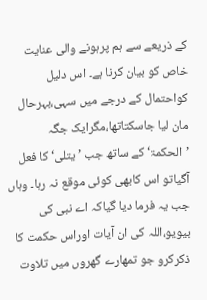کے ذریعے سے ہم پرہونے والی عنایت خاص کو بیان کرنا ہے۔ اس دلیل کواحتمال کے درجے میں سہی،بہرحال مان لیا جاسکتاتھا،مگرایک جگہ ’الحکمۃ‘ کے ساتھ جب ’یتلی‘ کا فعل آگیاتو اس کابھی کوئی موقع نہ رہا۔ وہاں جب یہ فرما دیا گیاکہ اے نبی کی بیویو،اللہ کی ان آیات اوراس حکمت کا ذکرکرو جو تمھارے گھروں میں تلاوت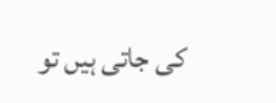کی جاتی ہیں تو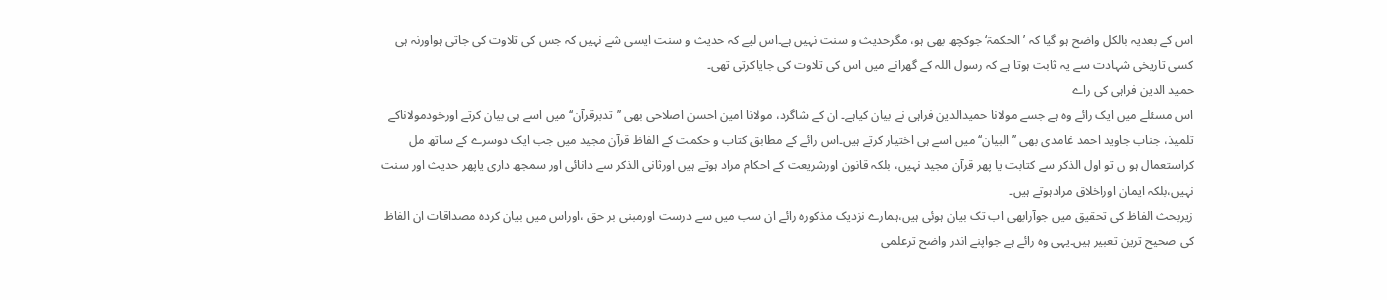اس کے بعدیہ بالکل واضح ہو گیا کہ ’الحکمۃ‘ جوکچھ بھی ہو، مگرحدیث و سنت نہیں ہے۔اس لیے کہ حدیث و سنت ایسی شے نہیں کہ جس کی تلاوت کی جاتی ہواورنہ ہی کسی تاریخی شہادت سے یہ ثابت ہوتا ہے کہ رسول اللہ کے گھرانے میں اس کی تلاوت کی جایاکرتی تھی۔
حمید الدین فراہی کی راے
اس مسئلے میں ایک رائے وہ ہے جسے مولانا حمیدالدین فراہی نے بیان کیاہے۔ ان کے شاگرد، مولانا امین احسن اصلاحی بھی ’’تدبرقرآن‘‘ میں اسے ہی بیان کرتے اورخودمولاناکے تلمیذ، جناب جاوید احمد غامدی بھی ’’البیان‘‘ میں اسے ہی اختیار کرتے ہیں۔اس رائے کے مطابق کتاب و حکمت کے الفاظ قرآن مجید میں جب ایک دوسرے کے ساتھ مل کراستعمال ہو ں تو اول الذکر سے کتابت یا پھر قرآن مجید نہیں، بلکہ قانون اورشریعت کے احکام مراد ہوتے ہیں اورثانی الذکر سے دانائی اور سمجھ داری یاپھر حدیث اور سنت نہیں،بلکہ ایمان اوراخلاق مرادہوتے ہیں۔
زیربحث الفاظ کی تحقیق میں جوآرابھی اب تک بیان ہوئی ہیں،ہمارے نزدیک مذکورہ رائے ان سب میں سے درست اورمبنی بر حق ،اوراس میں بیان کردہ مصداقات ان الفاظ کی صحیح ترین تعبیر ہیں۔یہی وہ رائے ہے جواپنے اندر واضح ترعلمی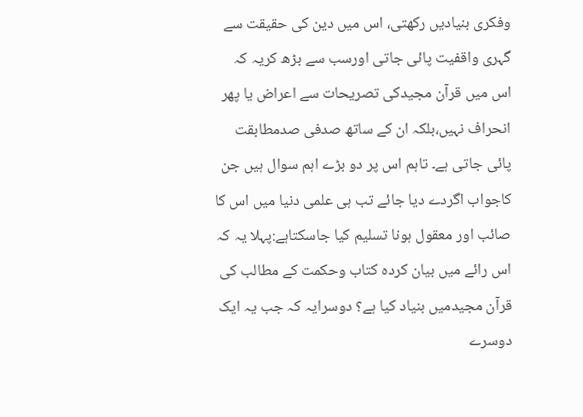وفکری بنیادیں رکھتی، اس میں دین کی حقیقت سے گہری واقفیت پائی جاتی اورسب سے بڑھ کریہ کہ اس میں قرآن مجیدکی تصریحات سے اعراض یا پھر انحراف نہیں،بلکہ ان کے ساتھ صدفی صدمطابقت پائی جاتی ہے۔ تاہم اس پر دو بڑے اہم سوال ہیں جن کاجواب اگردے دیا جائے تب ہی علمی دنیا میں اس کا صائب اور معقول ہونا تسلیم کیا جاسکتاہے:پہلا یہ کہ اس رائے میں بیان کردہ کتاب وحکمت کے مطالب کی قرآن مجیدمیں بنیاد کیا ہے؟ دوسرایہ کہ جب یہ ایک دوسرے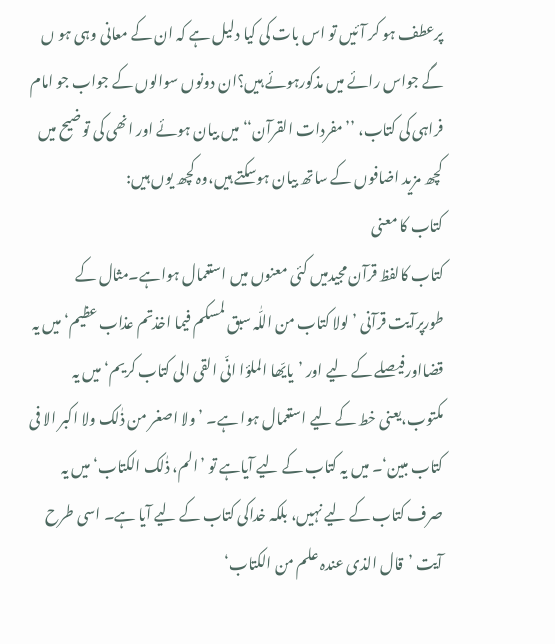پرعطف ہو کر آئیں تو اس بات کی کیا دلیل ہے کہ ان کے معانی وہی ہو ں گے جواس رائے میں مذکورہوئے ہیں؟ان دونوں سوالوں کے جواب جو امام فراہی کی کتاب، ’’مفردات القرآن‘‘ میں بیان ہوئے اور انھی کی توضیح میں کچھ مزید اضافوں کے ساتھ بیان ہوسکتے ہیں،وہ کچھ یوں ہیں:
کتاب کا معنی
کتاب کالفظ قرآن مجیدمیں کئی معنوں میں استعمال ہواہے۔مثال کے طورپرآیت قرآنی ’لولا کتاب من اللّٰہ سبق لمسکم فیما اخذتم عذاب عظیم‘ میں یہ قضااورفیصلے کے لیے اور ’یایّھا الملؤا انّی القی الی کتاب کریم‘ میں یہ مکتوب،یعنی خط کے لیے استعمال ہوا ہے۔ ’ولا اصغر من ذٰلک ولا اکبر الا فی کتاب مبین‘۔ میں یہ کتاب کے لیے آیاہے تو ’الم، ذٰلک الکتاب‘ میں یہ صرف کتاب کے لیے نہیں، بلکہ خداکی کتاب کے لیے آیا ہے۔ اسی طرح آیت ’قال الذی عندہ علم من الکتاب‘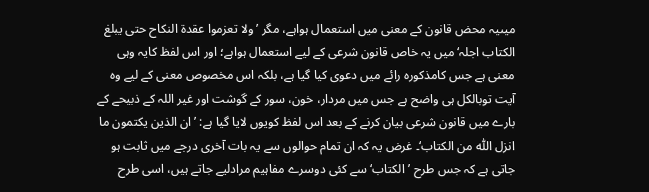میںیہ محض قانون کے معنی میں استعمال ہواہے، مگر ’ولا تعزموا عقدۃ النکاح حتی یبلغ الکتاب اجلہ‘ میں یہ خاص قانون شرعی کے لیے استعمال ہواہے؛ اور اس لفظ کایہ وہی معنی ہے جس کامذکورہ رائے میں دعوی کیا گیا ہے، بلکہ اس مخصوص معنی کے لیے وہ آیت توبالکل ہی واضح ہے جس میں مردار، خون، سور کے گوشت اور غیر اللہ کے ذبیحے کے بارے میں قانون شرعی بیان کرنے کے بعد اس لفظ کویوں لایا گیا ہے: ’ان الذین یکتمون ما انزل اللّٰہ من الکتاب‘۔ غرض یہ کہ ان تمام حوالوں سے یہ بات آخری درجے میں ثابت ہو جاتی ہے کہ جس طرح ’الکتاب‘ سے کئی دوسرے مفاہیم مرادلیے جاتے ہیں، اسی طرح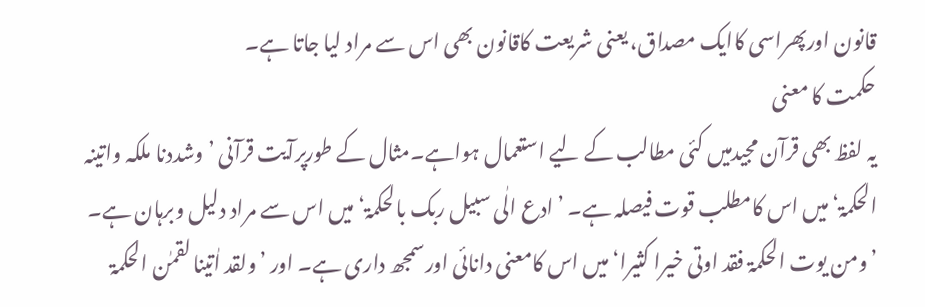قانون اورپھراسی کاایک مصداق، یعنی شریعت کاقانون بھی اس سے مراد لیا جاتا ہے۔
حکمت کا معنی
یہ لفظ بھی قرآن مجیدمیں کئی مطالب کے لیے استعمال ہواہے۔مثال کے طورپرآیت قرآنی ’وشددنا ملکہ واتینہ الحکمۃ‘ میں اس کامطلب قوت فیصلہ ہے۔ ’ادع الٰی سبیل ربک بالحکمۃ‘ میں اس سے مراد دلیل وبرہان ہے۔ ’ومن یوت الحکمۃ فقد اوتی خیرا کثیرا‘ میں اس کامعنی دانائی اورسمجھ داری ہے۔ اور ’ولقد اٰتینا لقمٰن الحکمۃ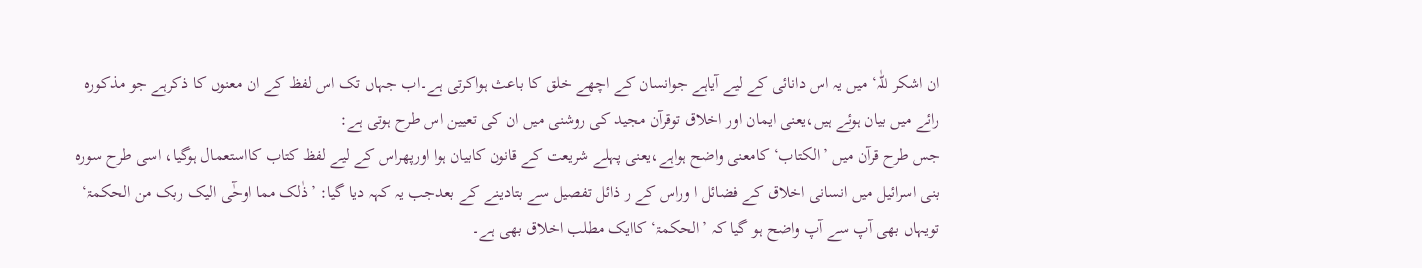ان اشکر للّٰہ‘ میں یہ اس دانائی کے لیے آیاہے جوانسان کے اچھے خلق کا باعث ہواکرتی ہے۔اب جہاں تک اس لفظ کے ان معنوں کا ذکرہے جو مذکورہ رائے میں بیان ہوئے ہیں،یعنی ایمان اور اخلاق توقرآن مجید کی روشنی میں ان کی تعیین اس طرح ہوتی ہے:
جس طرح قرآن میں ’الکتاب‘ کامعنی واضح ہواہے،یعنی پہلے شریعت کے قانون کابیان ہوا اورپھراس کے لیے لفظ کتاب کااستعمال ہوگیا، اسی طرح سورہ بنی اسرائیل میں انسانی اخلاق کے فضائل ا وراس کے ر ذائل تفصیل سے بتادینے کے بعدجب یہ کہہ دیا گیا: ’ذٰلک مما اوحٰٓی الیک ربک من الحکمۃ‘ تویہاں بھی آپ سے آپ واضح ہو گیا کہ ’الحکمۃ‘ کاایک مطلب اخلاق بھی ہے۔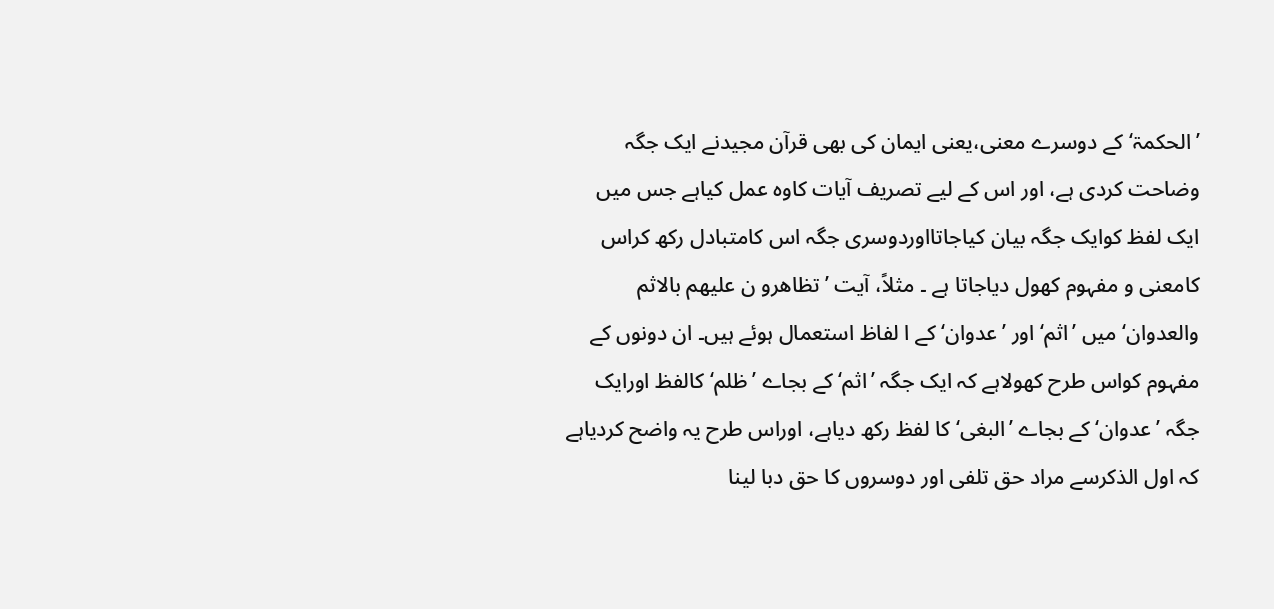’الحکمۃ‘ کے دوسرے معنی،یعنی ایمان کی بھی قرآن مجیدنے ایک جگہ وضاحت کردی ہے، اور اس کے لیے تصریف آیات کاوہ عمل کیاہے جس میں ایک لفظ کوایک جگہ بیان کیاجاتااوردوسری جگہ اس کامتبادل رکھ کراس کامعنی و مفہوم کھول دیاجاتا ہے ۔ مثلاً، آیت ’تظاھرو ن علیھم بالاثم والعدوان‘ میں ’اثم‘ اور ’عدوان‘ کے ا لفاظ استعمال ہوئے ہیں۔ ان دونوں کے مفہوم کواس طرح کھولاہے کہ ایک جگہ ’اثم‘ کے بجاے ’ظلم‘ کالفظ اورایک جگہ ’عدوان‘ کے بجاے ’البغی‘ کا لفظ رکھ دیاہے، اوراس طرح یہ واضح کردیاہے کہ اول الذکرسے مراد حق تلفی اور دوسروں کا حق دبا لینا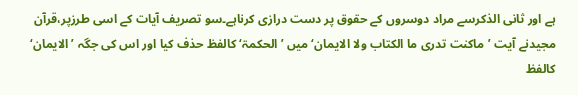ہے اور ثانی الذکرسے مراد دوسروں کے حقوق پر دست درازی کرناہے۔سو تصریف آیات کے اسی طرزپر،قرآن مجیدنے آیت ’ماکنت تدری ما الکتاب ولا الایمان‘ میں ’الحکمۃ‘ کالفظ حذف کیا اور اس کی جگہ ’الایمان‘ کالفظ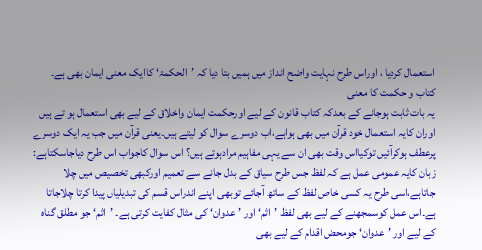استعمال کردیا ، اوراس طرح نہایت واضح انداز میں ہمیں بتا دیا کہ ’الحکمۃ‘ کاایک معنی ایمان بھی ہے۔
کتاب و حکمت کا معنی
یہ بات ثابت ہوجانے کے بعدکہ کتاب قانون کے لیے اورحکمت ایمان واخلاق کے لیے بھی استعمال ہو تے ہیں اوران کایہ استعمال خود قرآن میں بھی ہواہے،اب دوسرے سوال کو لیتے ہیں۔یعنی قرآن میں جب یہ ایک دوسرے پرعطف ہوکرآئیں توکیااس وقت بھی ان سے یہی مفاہیم مرادہوتے ہیں؟ اس سوال کاجواب اس طرح دیاجاسکتاہے:
زبان کایہ عمومی عمل ہے کہ لفظ جس طرح سیاق کے بدل جانے سے تعمیم اورکبھی تخصیص میں چلا جاتاہے،اسی طرح یہ کسی خاص لفظ کے ساتھ آجائے توبھی اپنے اندراس قسم کی تبدیلیاں پیدا کرتا چلاجاتا ہے۔اس عمل کوسمجھنے کے لیے بھی لفظ ’اثم‘ اور ’عدوان‘ کی مثال کفایت کرتی ہے۔ ’اثم‘ جو مطلق گناہ کے لیے اور ’عدوان‘ جومحض اقدام کے لیے بھی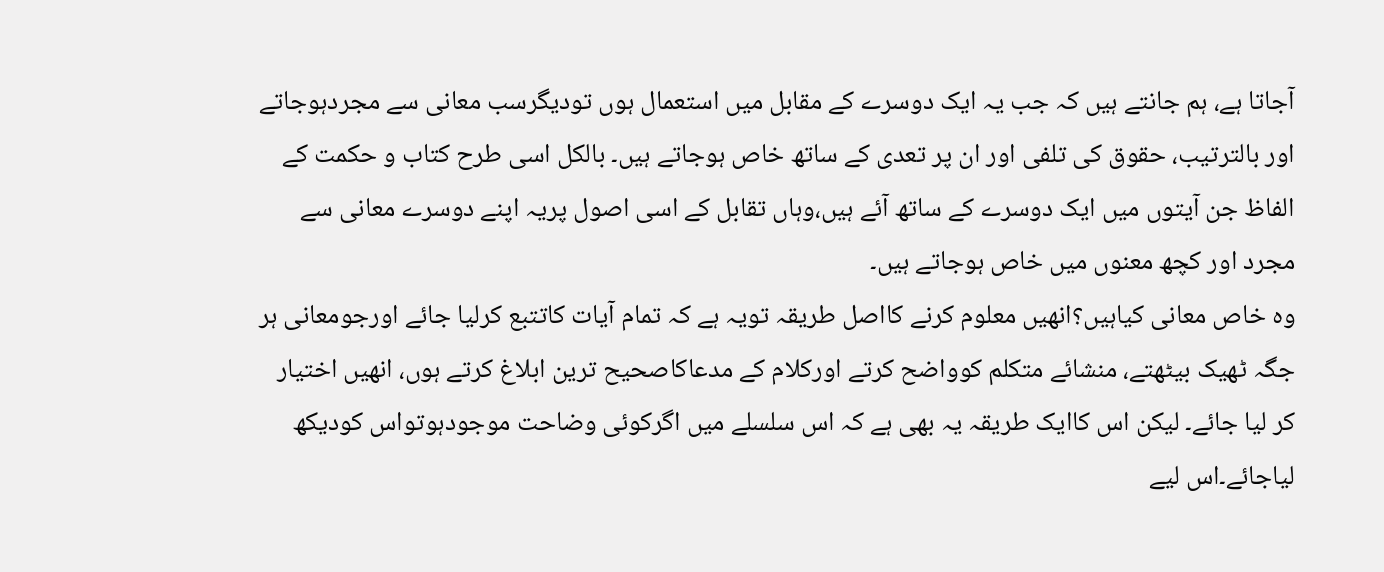آجاتا ہے، ہم جانتے ہیں کہ جب یہ ایک دوسرے کے مقابل میں استعمال ہوں تودیگرسب معانی سے مجردہوجاتے اور بالترتیب، حقوق کی تلفی اور ان پر تعدی کے ساتھ خاص ہوجاتے ہیں۔ بالکل اسی طرح کتاب و حکمت کے الفاظ جن آیتوں میں ایک دوسرے کے ساتھ آئے ہیں،وہاں تقابل کے اسی اصول پریہ اپنے دوسرے معانی سے مجرد اور کچھ معنوں میں خاص ہوجاتے ہیں۔
وہ خاص معانی کیاہیں؟انھیں معلوم کرنے کااصل طریقہ تویہ ہے کہ تمام آیات کاتتبع کرلیا جائے اورجومعانی ہر جگہ ٹھیک بیٹھتے، منشائے متکلم کوواضح کرتے اورکلام کے مدعاکاصحیح ترین ابلاغ کرتے ہوں، انھیں اختیار کر لیا جائے۔ لیکن اس کاایک طریقہ یہ بھی ہے کہ اس سلسلے میں اگرکوئی وضاحت موجودہوتواس کودیکھ لیاجائے۔اس لیے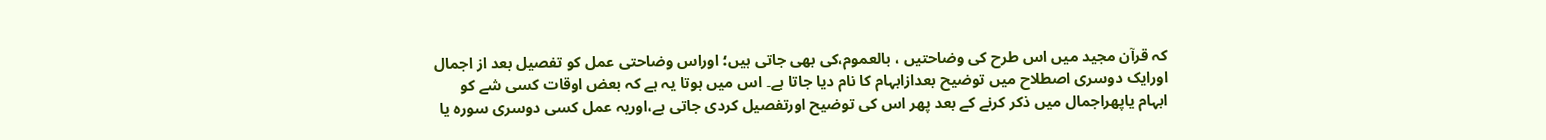کہ قرآن مجید میں اس طرح کی وضاحتیں ، بالعموم،کی بھی جاتی ہیں؛ اوراس وضاحتی عمل کو تفصیل بعد از اجمال اورایک دوسری اصطلاح میں توضیح بعدازابہام کا نام دیا جاتا ہے۔ اس میں ہوتا یہ ہے کہ بعض اوقات کسی شے کو ابہام یاپھراجمال میں ذکر کرنے کے بعد پھر اس کی توضیح اورتفصیل کردی جاتی ہے،اوریہ عمل کسی دوسری سورہ یا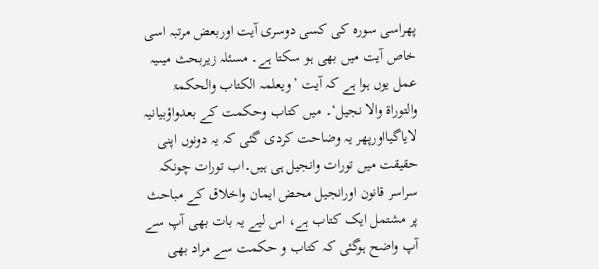پھراسی سورہ کی کسی دوسری آیت اوربعض مرتبہ اسی خاص آیت میں بھی ہو سکتا ہے۔ مسئلہ زیربحث میںیہ عمل یوں ہوا ہے کہ آیت ’ویعلمہ الکتاب والحکمۃ والتوراۃ والا نجیل‘۔ میں کتاب وحکمت کے بعدواؤبیانیہ لایاگیااورپھر یہ وضاحت کردی گئی کہ یہ دونوں اپنی حقیقت میں تورات وانجیل ہی ہیں۔اب تورات چونکہ سراسر قانون اورانجیل محض ایمان واخلاق کے مباحث پر مشتمل ایک کتاب ہے، اس لیے یہ بات بھی آپ سے آپ واضح ہوگئی کہ کتاب و حکمت سے مراد بھی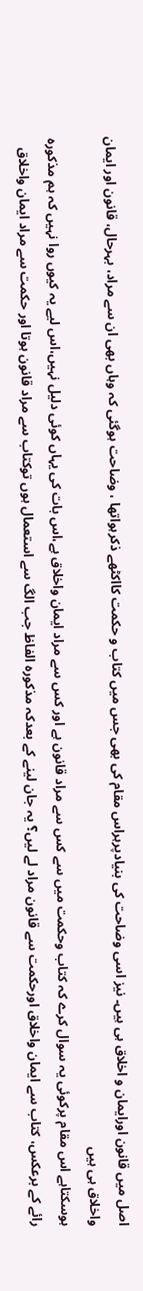اصل میں قانون اورایمان و اخلاق ہی ہیں۔ نیز اسی وضاحت کی بنیادپرہراس مقام کی بھی جس میں کتاب و حکمت کااکٹھے ذکرہواتھا ، وضاحت ہوگئی کہ وہاں بھی ان سے مراد، بہرحال، قانون اور ایمان واخلاق ہی ہیں
ہوسکتاہے اس مقام پرکوئی یہ سوال کرے کہ کتاب وحکمت میں سے کس سے مراد قانون ہے اور کس سے مراد ایمان واخلاق ہے،اس بات کی یہاں کوئی دلیل نہیں،اس لیے یہ کیوں روا نہیں کہ ہم مذکورہ رائے کے برعکس، کتاب سے ایمان واخلاق اورحکمت سے قانون مراد لے لیں؟ یہ جان لینے کے بعدکہ مذکورہ الفاظ جب الگ سے استعمال ہوں توکتاب سے مراد قانون ہوتا اور حکمت سے مراد ایمان واخلاق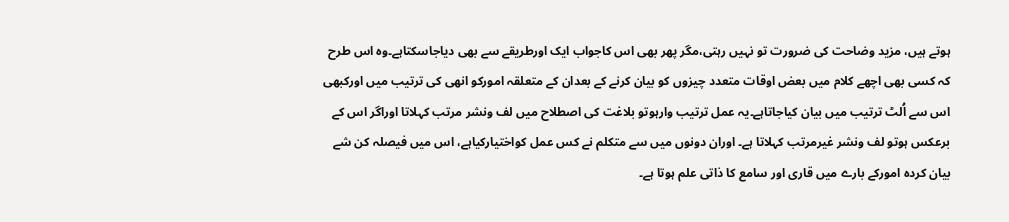ہوتے ہیں، مزید وضاحت کی ضرورت تو نہیں رہتی،مگر پھر بھی اس کاجواب ایک اورطریقے سے بھی دیاجاسکتاہے۔وہ اس طرح کہ کسی بھی اچھے کلام میں بعض اوقات متعدد چیزوں کو بیان کرنے کے بعدان کے متعلقہ امورکو انھی کی ترتیب میں اورکبھی اس سے اُلٹ ترتیب میں بیان کیاجاتاہے۔یہ عمل ترتیب وارہوتو بلاغت کی اصطلاح میں لف ونشر مرتب کہلاتا اوراگر اس کے برعکس ہوتو لف ونشر غیرمرتب کہلاتا ہے۔ اوران دونوں میں سے متکلم نے کس عمل کواختیارکیاہے، اس میں فیصلہ کن شے بیان کردہ امورکے بارے میں قاری اور سامع کا ذاتی علم ہوتا ہے۔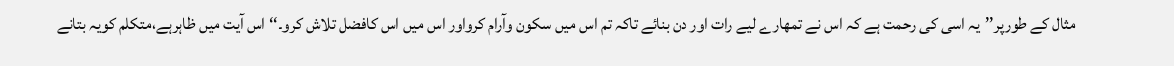مثال کے طورپر’’یہ اسی کی رحمت ہے کہ اس نے تمھارے لیے رات اور دن بنائے تاکہ تم اس میں سکون وآرام کرواور اس میں اس کافضل تلاش کرو۔‘‘ اس آیت میں ظاہرہے،متکلم کویہ بتانے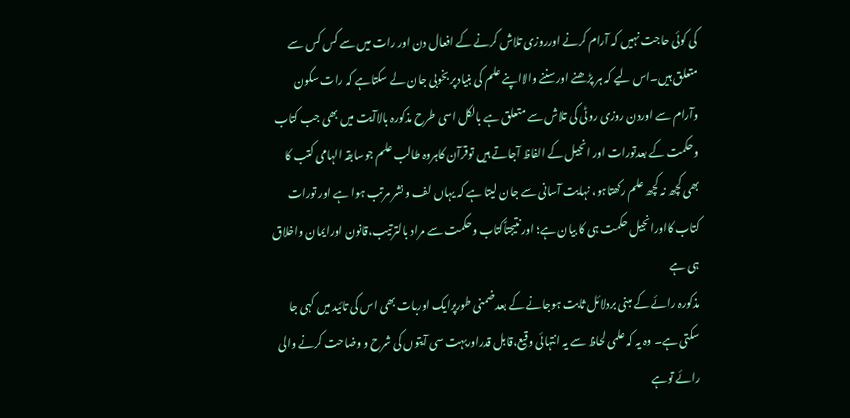کی کوئی حاجت نہیں کہ آرام کرنے اورروزی تلاش کرنے کے افعال دن اور رات میں سے کس کس سے متعلق ہیں۔اس لیے کہ ہر پڑھنے اورسننے والااپنے علم کی بنیادپر بخوبی جان لے سکتاہے کہ رات سکون وآرام سے اوردن روزی روٹی کی تلاش سے متعلق ہے بالکل اسی طرح مذکورہ بالاآیت میں بھی جب کتاب وحکمت کے بعدتورات اور انجیل کے الفاظ آجاتے ہیں توقرآن کاہروہ طالب علم جوسابقہ الہامی کتب کا بھی کچھ نہ کچھ علم رکھتاہو، نہایت آسانی سے جان لیتا ہے کہ یہاں لف و نشر مرتب ہوا ہے اور تورات کتاب کااورانجیل حکمت ہی کا بیان ہے؛ اور نتیجتاًکتاب وحکمت سے مراد بالترتیب،قانون اورایمان واخلاق ہی ہے
مذکورہ رائے کے مبنی بردلائل ثابت ہوجانے کے بعدضمنی طورپرایک اوربات بھی اس کی تائید میں کہی جا سکتی ہے۔ وہ یہ کہ علمی لحاظ سے یہ انتہائی وقیع،قابل قدراوربہت سی آیتوں کی شرح و وضاحت کرنے والی رائے توہے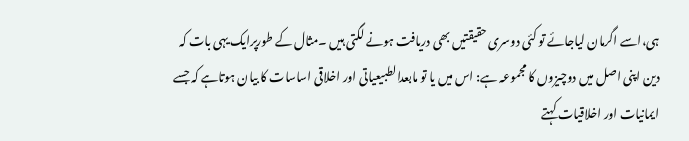ہی،اسے اگرمان لیاجائے تو کئی دوسری حقیقتیں بھی دریافت ہونے لگتی ہیں ۔مثال کے طورپرایک یہی بات کہ دین اپنی اصل میں دوچیزوں کا مجموعہ ہے: اس میں یا تو مابعدالطبیعیاتی اور اخلاقی اساسات کا بیان ہوتاہے کہ جسے ایمانیات اور اخلاقیات کہتے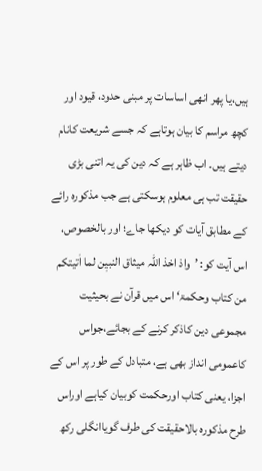ہیں،یا پھر انھی اساسات پر مبنی حدود، قیود اور کچھ مراسم کا بیان ہوتاہے کہ جسے شریعت کانام دیتے ہیں۔ اب ظاہر ہے کہ دین کی یہ اتنی بڑی حقیقت تب ہی معلوم ہوسکتی ہے جب مذکورہ رائے کے مطابق آیات کو دیکھا جاے؛ اور بالخصوص، اس آیت کو: ’واذ اخذ اللّٰہ میثاق النبیٖن لما اٰتیتکم من کتاب وحکمۃ‘ اس میں قرآن نے بحیثیت مجموعی دین کاذکر کرنے کے بجائے،جواس کاعمومی انداز بھی ہے، متبادل کے طور پر اس کے اجزا، یعنی کتاب اورحکمت کوبیان کیاہے اوراس طرح مذکورہ بالاحقیقت کی طرف گویاانگلی رکھ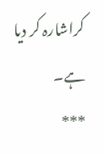کراشارہ کر دیا ہے۔
***